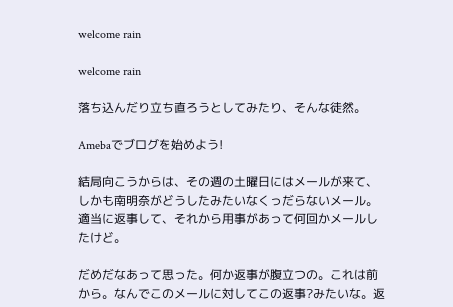welcome rain

welcome rain

落ち込んだり立ち直ろうとしてみたり、そんな徒然。

Amebaでブログを始めよう!

結局向こうからは、その週の土曜日にはメールが来て、しかも南明奈がどうしたみたいなくっだらないメール。適当に返事して、それから用事があって何回かメールしたけど。

だめだなあって思った。何か返事が腹立つの。これは前から。なんでこのメールに対してこの返事?みたいな。返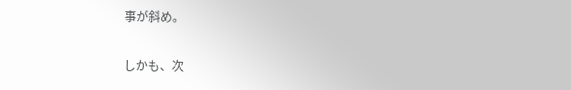事が斜め。

しかも、次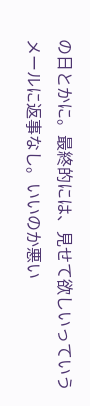の日とかに。最終的には、見せて欲しいっていうメールに返事なし。いいのか悪い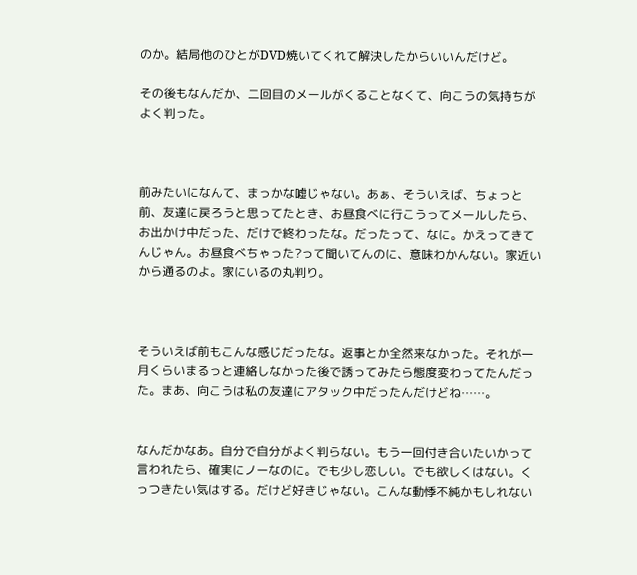のか。結局他のひとがDVD焼いてくれて解決したからいいんだけど。

その後もなんだか、二回目のメールがくることなくて、向こうの気持ちがよく判った。



前みたいになんて、まっかな嘘じゃない。あぁ、そういえば、ちょっと前、友達に戻ろうと思ってたとき、お昼食べに行こうってメールしたら、お出かけ中だった、だけで終わったな。だったって、なに。かえってきてんじゃん。お昼食べちゃった?って聞いてんのに、意味わかんない。家近いから通るのよ。家にいるの丸判り。



そういえば前もこんな感じだったな。返事とか全然来なかった。それが一月くらいまるっと連絡しなかった後で誘ってみたら態度変わってたんだった。まあ、向こうは私の友達にアタック中だったんだけどね……。


なんだかなあ。自分で自分がよく判らない。もう一回付き合いたいかって言われたら、確実にノーなのに。でも少し恋しい。でも欲しくはない。くっつきたい気はする。だけど好きじゃない。こんな動悸不純かもしれない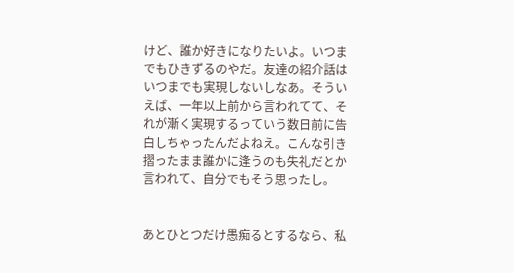けど、誰か好きになりたいよ。いつまでもひきずるのやだ。友達の紹介話はいつまでも実現しないしなあ。そういえば、一年以上前から言われてて、それが漸く実現するっていう数日前に告白しちゃったんだよねえ。こんな引き摺ったまま誰かに逢うのも失礼だとか言われて、自分でもそう思ったし。


あとひとつだけ愚痴るとするなら、私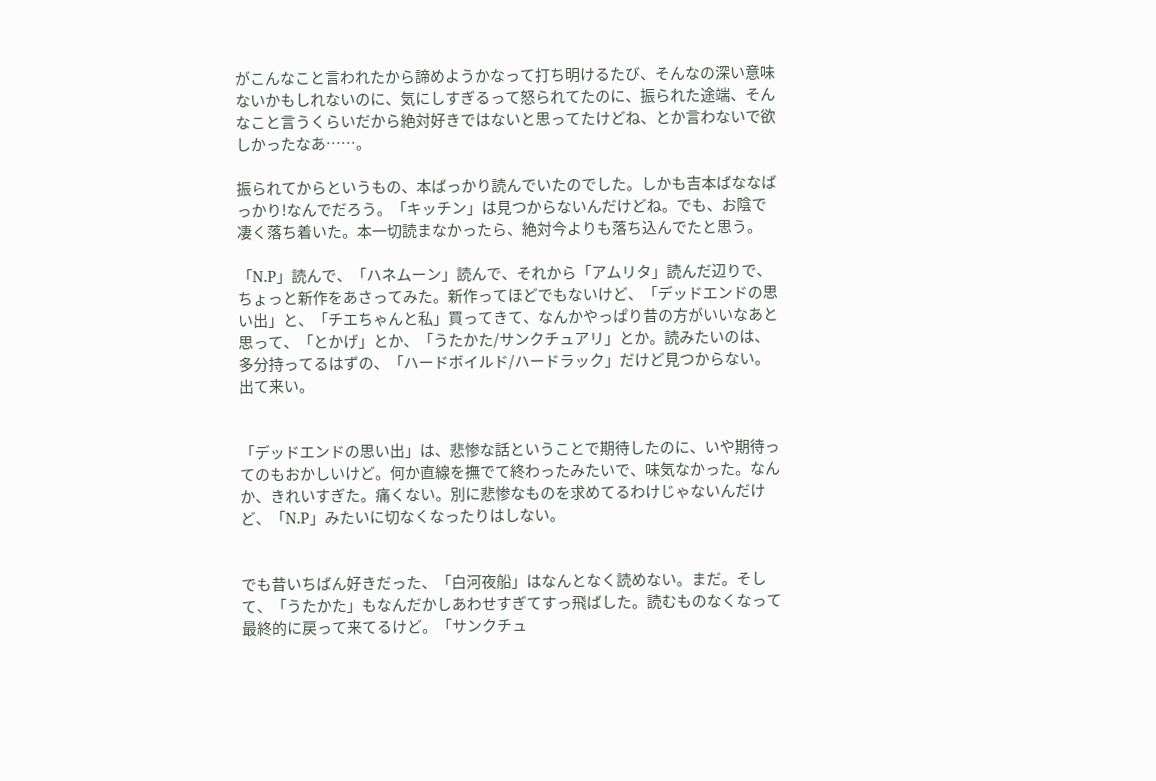がこんなこと言われたから諦めようかなって打ち明けるたび、そんなの深い意味ないかもしれないのに、気にしすぎるって怒られてたのに、振られた途端、そんなこと言うくらいだから絶対好きではないと思ってたけどね、とか言わないで欲しかったなあ……。

振られてからというもの、本ばっかり読んでいたのでした。しかも吉本ばななばっかり!なんでだろう。「キッチン」は見つからないんだけどね。でも、お陰で凄く落ち着いた。本一切読まなかったら、絶対今よりも落ち込んでたと思う。

「N.P」読んで、「ハネムーン」読んで、それから「アムリタ」読んだ辺りで、ちょっと新作をあさってみた。新作ってほどでもないけど、「デッドエンドの思い出」と、「チエちゃんと私」買ってきて、なんかやっぱり昔の方がいいなあと思って、「とかげ」とか、「うたかた/サンクチュアリ」とか。読みたいのは、多分持ってるはずの、「ハードボイルド/ハードラック」だけど見つからない。出て来い。


「デッドエンドの思い出」は、悲惨な話ということで期待したのに、いや期待ってのもおかしいけど。何か直線を撫でて終わったみたいで、味気なかった。なんか、きれいすぎた。痛くない。別に悲惨なものを求めてるわけじゃないんだけど、「N.P」みたいに切なくなったりはしない。


でも昔いちばん好きだった、「白河夜船」はなんとなく読めない。まだ。そして、「うたかた」もなんだかしあわせすぎてすっ飛ばした。読むものなくなって最終的に戻って来てるけど。「サンクチュ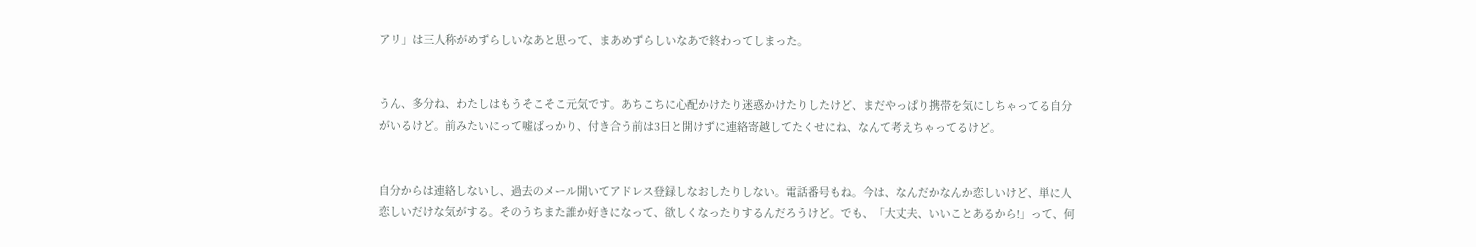アリ」は三人称がめずらしいなあと思って、まあめずらしいなあで終わってしまった。


うん、多分ね、わたしはもうそこそこ元気です。あちこちに心配かけたり迷惑かけたりしたけど、まだやっぱり携帯を気にしちゃってる自分がいるけど。前みたいにって嘘ばっかり、付き合う前は3日と開けずに連絡寄越してたくせにね、なんて考えちゃってるけど。


自分からは連絡しないし、過去のメール開いてアドレス登録しなおしたりしない。電話番号もね。今は、なんだかなんか恋しいけど、単に人恋しいだけな気がする。そのうちまた誰か好きになって、欲しくなったりするんだろうけど。でも、「大丈夫、いいことあるから!」って、何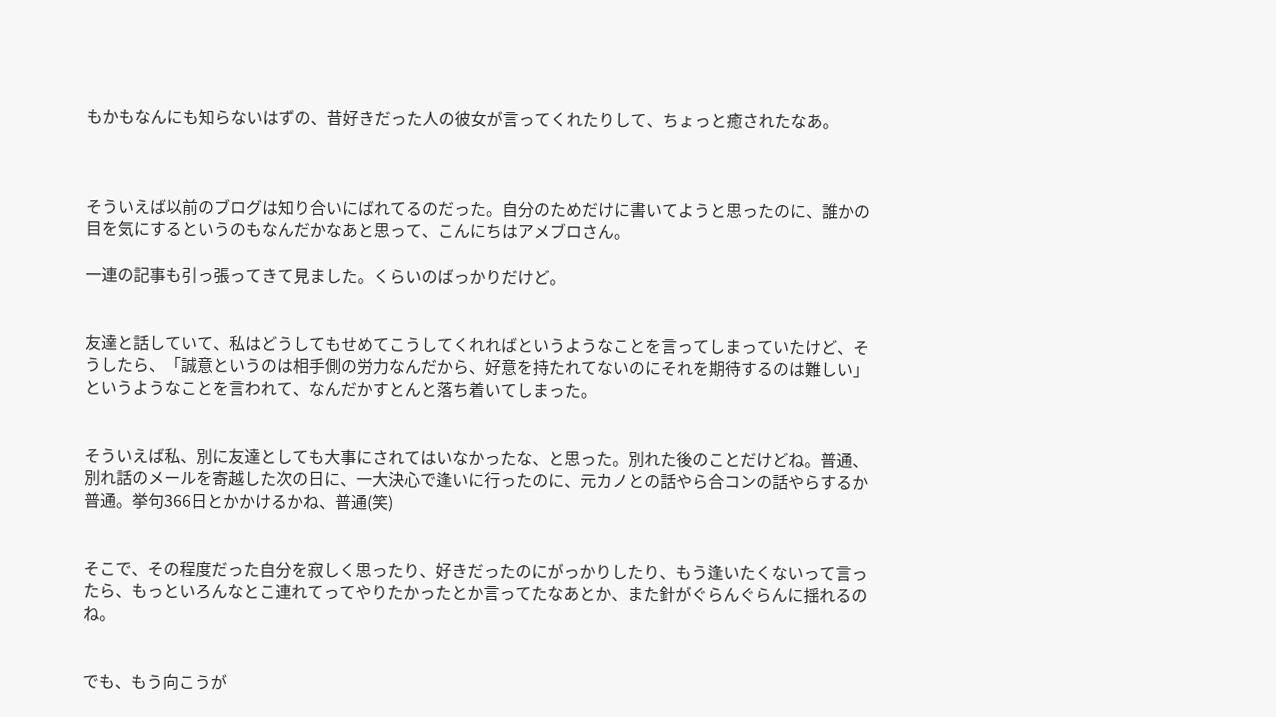もかもなんにも知らないはずの、昔好きだった人の彼女が言ってくれたりして、ちょっと癒されたなあ。



そういえば以前のブログは知り合いにばれてるのだった。自分のためだけに書いてようと思ったのに、誰かの目を気にするというのもなんだかなあと思って、こんにちはアメブロさん。

一連の記事も引っ張ってきて見ました。くらいのばっかりだけど。


友達と話していて、私はどうしてもせめてこうしてくれればというようなことを言ってしまっていたけど、そうしたら、「誠意というのは相手側の労力なんだから、好意を持たれてないのにそれを期待するのは難しい」というようなことを言われて、なんだかすとんと落ち着いてしまった。


そういえば私、別に友達としても大事にされてはいなかったな、と思った。別れた後のことだけどね。普通、別れ話のメールを寄越した次の日に、一大決心で逢いに行ったのに、元カノとの話やら合コンの話やらするか普通。挙句366日とかかけるかね、普通(笑)


そこで、その程度だった自分を寂しく思ったり、好きだったのにがっかりしたり、もう逢いたくないって言ったら、もっといろんなとこ連れてってやりたかったとか言ってたなあとか、また針がぐらんぐらんに揺れるのね。


でも、もう向こうが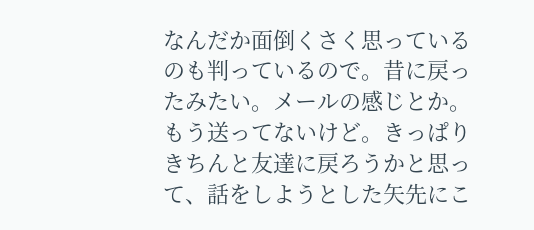なんだか面倒くさく思っているのも判っているので。昔に戻ったみたい。メールの感じとか。もう送ってないけど。きっぱりきちんと友達に戻ろうかと思って、話をしようとした矢先にこ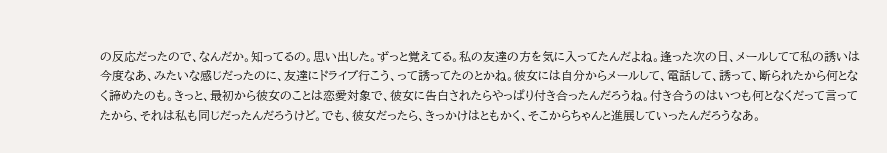の反応だったので、なんだか。知ってるの。思い出した。ずっと覚えてる。私の友達の方を気に入ってたんだよね。逢った次の日、メールしてて私の誘いは今度なあ、みたいな感じだったのに、友達にドライブ行こう、って誘ってたのとかね。彼女には自分からメールして、電話して、誘って、断られたから何となく諦めたのも。きっと、最初から彼女のことは恋愛対象で、彼女に告白されたらやっぱり付き合ったんだろうね。付き合うのはいつも何となくだって言ってたから、それは私も同じだったんだろうけど。でも、彼女だったら、きっかけはともかく、そこからちゃんと進展していったんだろうなあ。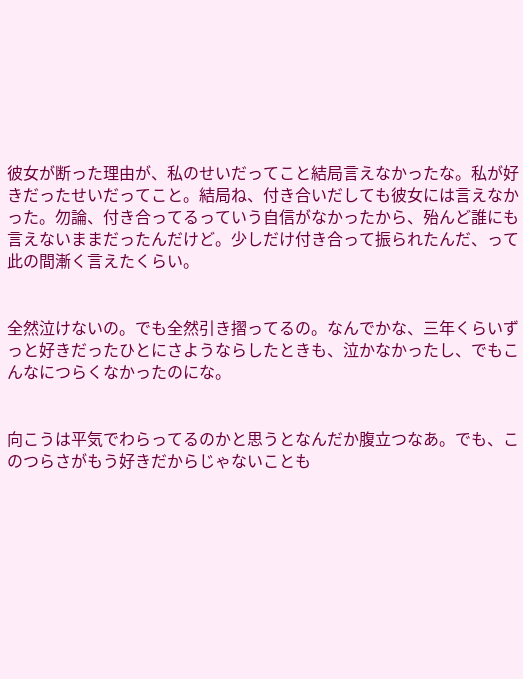彼女が断った理由が、私のせいだってこと結局言えなかったな。私が好きだったせいだってこと。結局ね、付き合いだしても彼女には言えなかった。勿論、付き合ってるっていう自信がなかったから、殆んど誰にも言えないままだったんだけど。少しだけ付き合って振られたんだ、って此の間漸く言えたくらい。


全然泣けないの。でも全然引き摺ってるの。なんでかな、三年くらいずっと好きだったひとにさようならしたときも、泣かなかったし、でもこんなにつらくなかったのにな。


向こうは平気でわらってるのかと思うとなんだか腹立つなあ。でも、このつらさがもう好きだからじゃないことも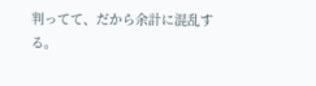判ってて、だから余計に混乱する。